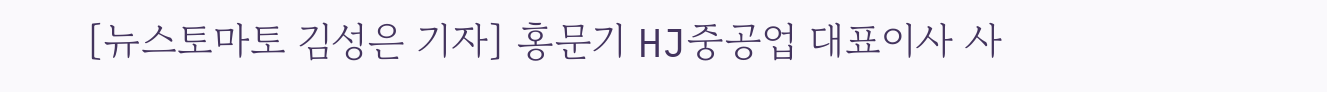[뉴스토마토 김성은 기자] 홍문기 HJ중공업 대표이사 사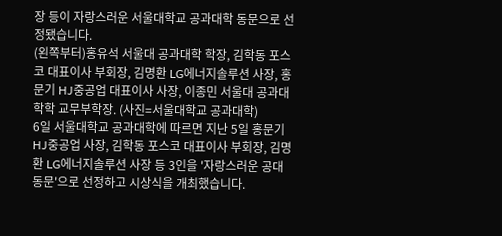장 등이 자랑스러운 서울대학교 공과대학 동문으로 선정됐습니다.
(왼쪽부터)홍유석 서울대 공과대학 학장, 김학동 포스코 대표이사 부회장, 김명환 LG에너지솔루션 사장, 홍문기 HJ중공업 대표이사 사장, 이종민 서울대 공과대학학 교무부학장. (사진=서울대학교 공과대학)
6일 서울대학교 공과대학에 따르면 지난 5일 홍문기 HJ중공업 사장, 김학동 포스코 대표이사 부회장, 김명환 LG에너지솔루션 사장 등 3인을 '자랑스러운 공대 동문'으로 선정하고 시상식을 개최했습니다.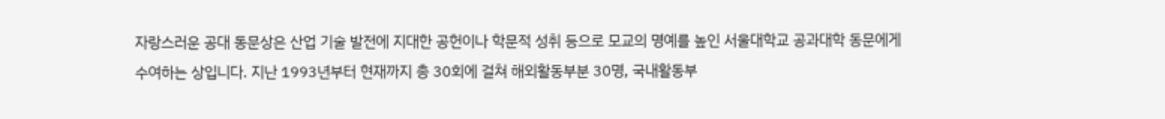자랑스러운 공대 동문상은 산업 기술 발전에 지대한 공헌이나 학문적 성취 등으로 모교의 명예를 높인 서울대학교 공과대학 동문에게 수여하는 상입니다. 지난 1993년부터 현재까지 총 30회에 걸쳐 해외활동부분 30명, 국내활동부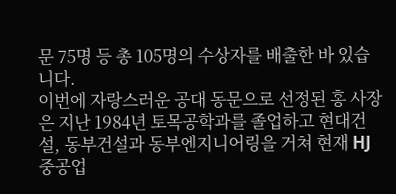문 75명 등 총 105명의 수상자를 배출한 바 있습니다.
이번에 자랑스러운 공대 동문으로 선정된 홍 사장은 지난 1984년 토목공학과를 졸업하고 현대건설, 동부건설과 동부엔지니어링을 거쳐 현재 HJ중공업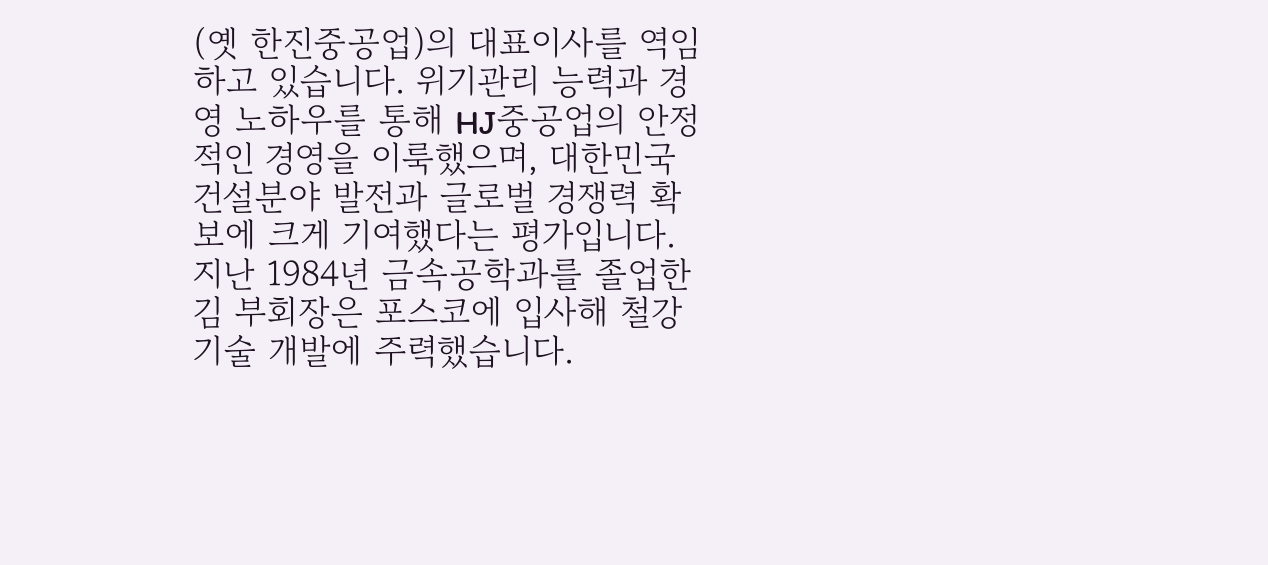(옛 한진중공업)의 대표이사를 역임하고 있습니다. 위기관리 능력과 경영 노하우를 통해 HJ중공업의 안정적인 경영을 이룩했으며, 대한민국 건설분야 발전과 글로벌 경쟁력 확보에 크게 기여했다는 평가입니다.
지난 1984년 금속공학과를 졸업한 김 부회장은 포스코에 입사해 철강기술 개발에 주력했습니다.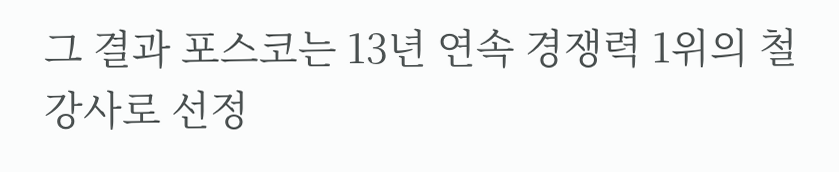그 결과 포스코는 13년 연속 경쟁력 1위의 철강사로 선정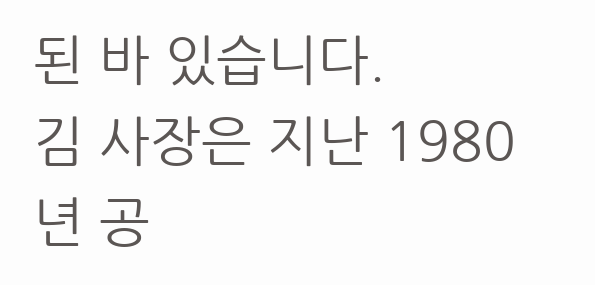된 바 있습니다.
김 사장은 지난 1980년 공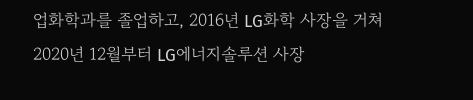업화학과를 졸업하고, 2016년 LG화학 사장을 거쳐 2020년 12월부터 LG에너지솔루션 사장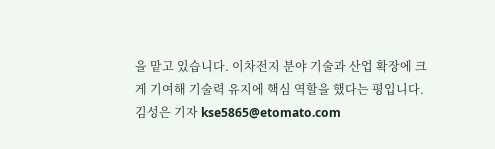을 맡고 있습니다. 이차전지 분야 기술과 산업 확장에 크게 기여해 기술력 유지에 핵심 역할을 했다는 평입니다.
김성은 기자 kse5865@etomato.com